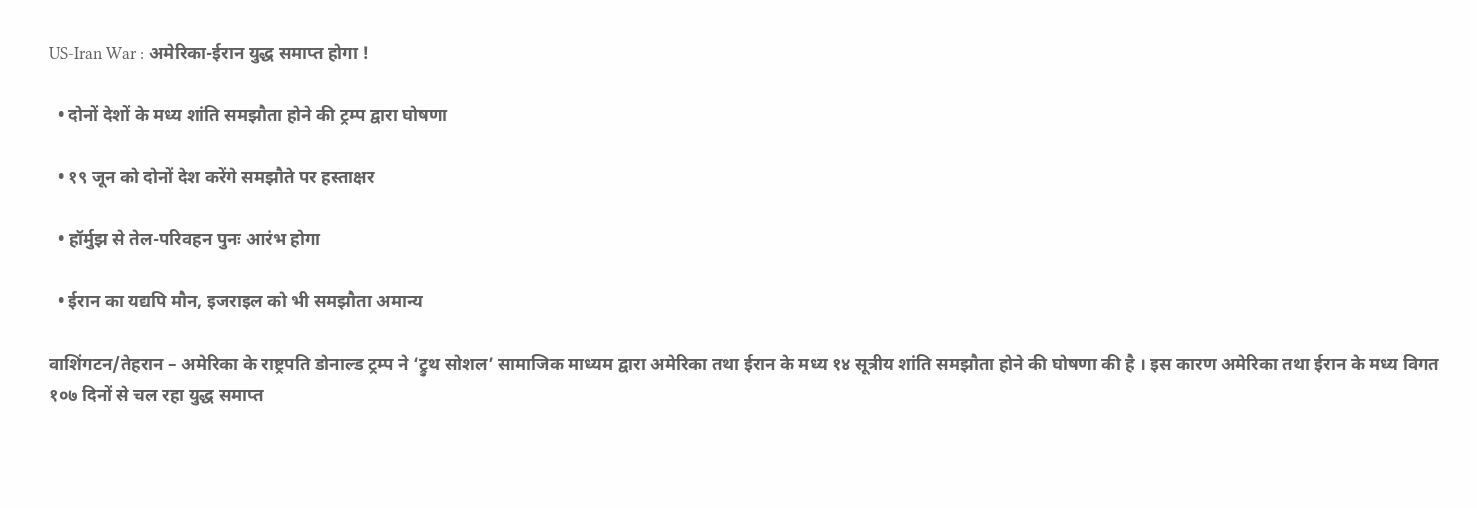US-Iran War : अमेरिका-ईरान युद्ध समाप्त होगा !

  • दोनों देशों के मध्य शांति समझौता होने की ट्रम्प द्वारा घोषणा

  • १९ जून को दोनों देश करेंगे समझौते पर हस्ताक्षर

  • हॉर्मुझ से तेल-परिवहन पुनः आरंभ होगा

  • ईरान का यद्यपि मौन, इजराइल को भी समझौता अमान्य

वाशिंगटन/तेहरान – अमेरिका के राष्ट्रपति डोनाल्ड ट्रम्प ने ‘ट्रुथ सोशल’ सामाजिक माध्यम द्वारा अमेरिका तथा ईरान के मध्य १४ सूत्रीय शांति समझौता होने की घोषणा की है । इस कारण अमेरिका तथा ईरान के मध्य विगत १०७ दिनों से चल रहा युद्ध समाप्त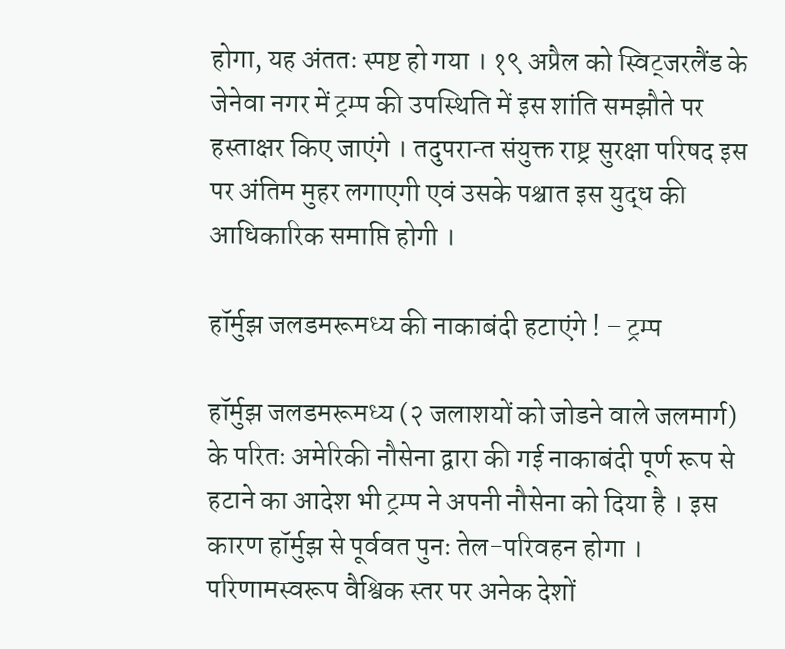होगा, यह अंततः स्पष्ट हो गया । १९ अप्रैल को स्विट्जरलैंड के जेनेवा नगर में ट्रम्प की उपस्थिति में इस शांति समझौते पर हस्ताक्षर किए जाएंगे । तदुपरान्त संयुक्त राष्ट्र सुरक्षा परिषद इस पर अंतिम मुहर लगाएगी एवं उसके पश्चात इस युद्ध की आधिकारिक समाप्ति होगी ।

हॉर्मुझ जलडमरूमध्य की नाकाबंदी हटाएंगे ! – ट्रम्प

हॉर्मुझ जलडमरूमध्य (२ जलाशयों को जोडने वाले जलमार्ग) के परितः अमेरिकी नौसेना द्वारा की गई नाकाबंदी पूर्ण रूप से हटाने का आदेश भी ट्रम्प ने अपनी नौसेना को दिया है । इस कारण हॉर्मुझ से पूर्ववत पुनः तेल-परिवहन होगा । परिणामस्वरूप वैश्विक स्तर पर अनेक देशों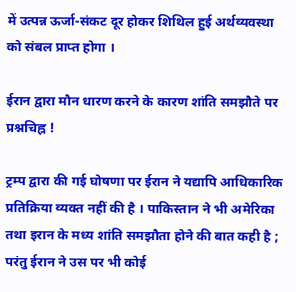में उत्पन्न ऊर्जा-संकट दूर होकर शिथिल हुई अर्थव्यवस्था को संबल प्राप्त होगा ।

ईरान द्वारा मौन धारण करने के कारण शांति समझौते पर प्रश्नचिह्न !

ट्रम्प द्वारा की गई घोषणा पर ईरान ने यद्यापि आधिकारिक प्रतिक्रिया व्यक्त नहीं की है । पाकिस्तान ने भी अमेरिका तथा इरान के मध्य शांति समझौता होने की बात कही है ; परंतु ईरान ने उस पर भी कोई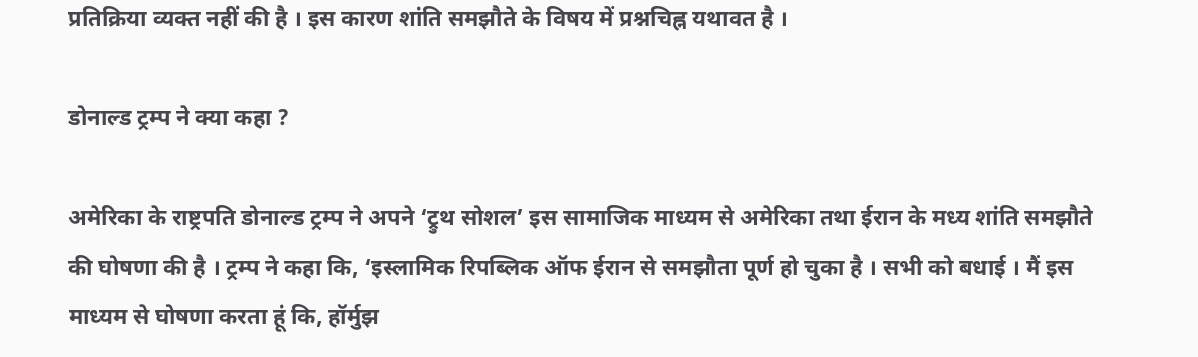प्रतिक्रिया व्यक्त नहीं की है । इस कारण शांति समझौते के विषय में प्रश्नचिह्न यथावत है ।

डोनाल्ड ट्रम्प ने क्या कहा ?

अमेरिका के राष्ट्रपति डोनाल्ड ट्रम्प ने अपने ‘ट्रुथ सोशल’ इस सामाजिक माध्यम से अमेरिका तथा ईरान के मध्य शांति समझौते की घोषणा की है । ट्रम्प ने कहा कि, ‘इस्लामिक रिपब्लिक ऑफ ईरान से समझौता पूर्ण हो चुका है । सभी को बधाई । मैं इस माध्यम से घोषणा करता हूं कि, हॉर्मुझ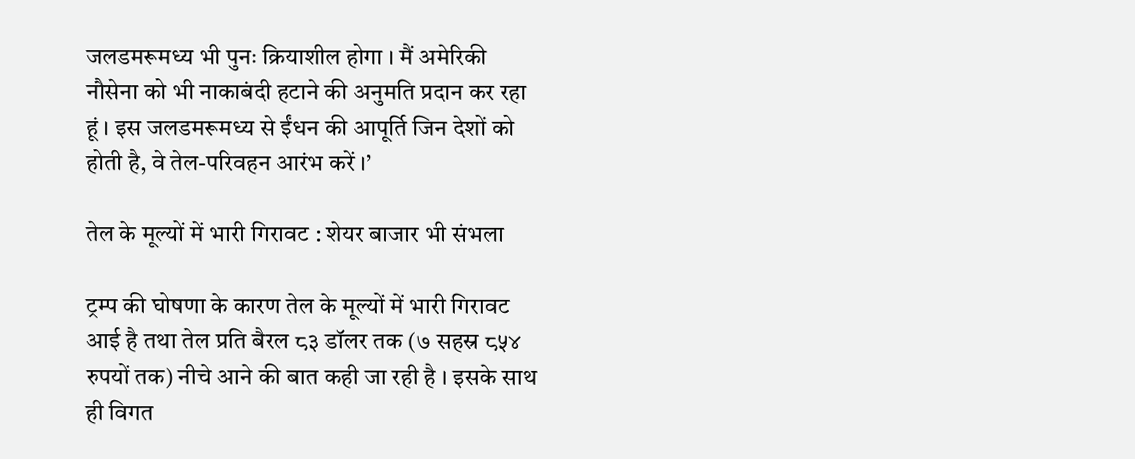जलडमरूमध्य भी पुनः क्रियाशील होगा । मैं अमेरिकी नौसेना को भी नाकाबंदी हटाने की अनुमति प्रदान कर रहा हूं । इस जलडमरूमध्य से ईंधन की आपूर्ति जिन देशों को होती है, वे तेल-परिवहन आरंभ करें ।’

तेल के मूल्यों में भारी गिरावट : शेयर बाजार भी संभला

ट्रम्प की घोषणा के कारण तेल के मूल्यों में भारी गिरावट आई है तथा तेल प्रति बैरल ८३ डॉलर तक (७ सहस्र ८५४ रुपयों तक) नीचे आने की बात कही जा रही है । इसके साथ ही विगत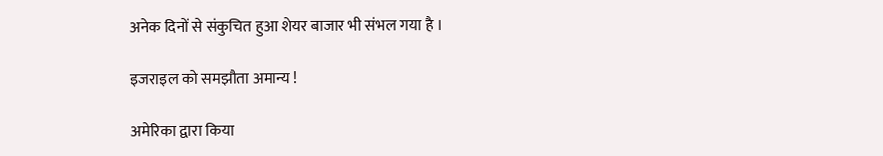अनेक दिनों से संकुचित हुआ शेयर बाजार भी संभल गया है ।

इजराइल को समझौता अमान्य !

अमेरिका द्वारा किया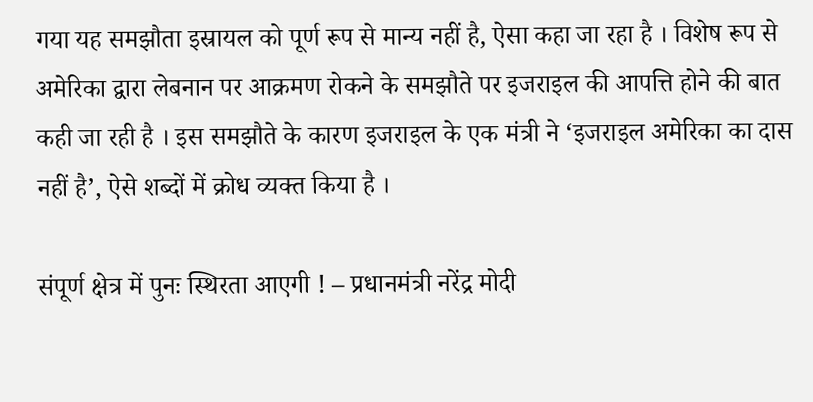गया यह समझौता इस्रायल को पूर्ण रूप से मान्य नहीं है, ऐसा कहा जा रहा है । विशेष रूप से अमेरिका द्वारा लेबनान पर आक्रमण रोकने के समझौते पर इजराइल की आपत्ति होने की बात कही जा रही है । इस समझौते के कारण इजराइल के एक मंत्री ने ‘इजराइल अमेरिका का दास नहीं है’, ऐसे शब्दों में क्रोध व्यक्त किया है ।

संपूर्ण क्षेत्र में पुनः स्थिरता आएगी ! – प्रधानमंत्री नरेंद्र मोदी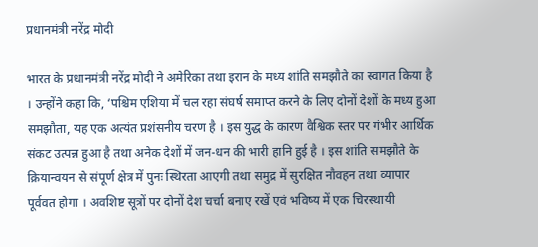प्रधानमंत्री नरेंद्र मोदी

भारत के प्रधानमंत्री नरेंद्र मोदी ने अमेरिका तथा इरान के मध्य शांति समझौते का स्वागत किया है । उन्होंने कहा कि, ‘पश्चिम एशिया में चल रहा संघर्ष समाप्त करने के लिए दोनों देशों के मध्य हुआ समझौता, यह एक अत्यंत प्रशंसनीय चरण है । इस युद्ध के कारण वैश्विक स्तर पर गंभीर आर्थिक संकट उत्पन्न हुआ है तथा अनेक देशों में जन-धन की भारी हानि हुई है । इस शांति समझौते के क्रियान्वयन से संपूर्ण क्षेत्र में पुनः स्थिरता आएगी तथा समुद्र में सुरक्षित नौवहन तथा व्यापार पूर्ववत होगा । अवशिष्ट सूत्रों पर दोनों देश चर्चा बनाए रखें एवं भविष्य में एक चिरस्थायी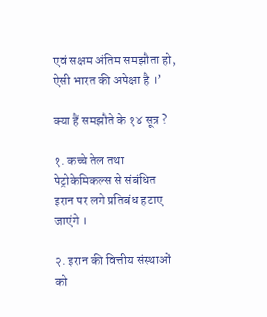एवं सक्षम अंतिम समझौता हो, ऐसी भारत की अपेक्षा है ।’

क्या हैं समझौते के १४ सूत्र ?

१. कच्चे तेल तथा पेट्रोकेमिकल्स से संबंधित इरान पर लगे प्रतिबंध हटाए जाएंगे ।

२. इरान की वित्तीय संस्थाओं को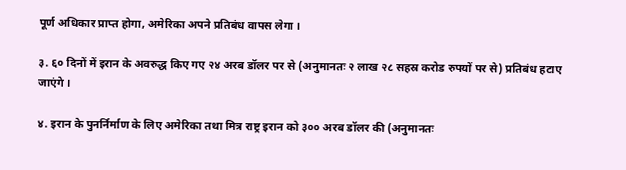पूर्ण अधिकार प्राप्त होगा, अमेरिका अपने प्रतिबंध वापस लेगा ।

३. ६० दिनों में इरान के अवरुद्ध किए गए २४ अरब डॉलर पर से (अनुमानतः २ लाख २८ सहस्र करोड रुपयों पर से) प्रतिबंध हटाए जाएंगे ।

४. इरान के पुनर्निर्माण के लिए अमेरिका तथा मित्र राष्ट्र इरान को ३०० अरब डॉलर की (अनुमानतः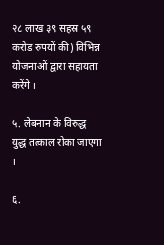२८ लाख ३९ सहस्र ५९ करोड रुपयों की) विभिन्न योजनाओं द्वारा सहायता करेंगे ।

५. लेबनान के विरुद्ध युद्ध तत्काल रोका जाएगा ।

६.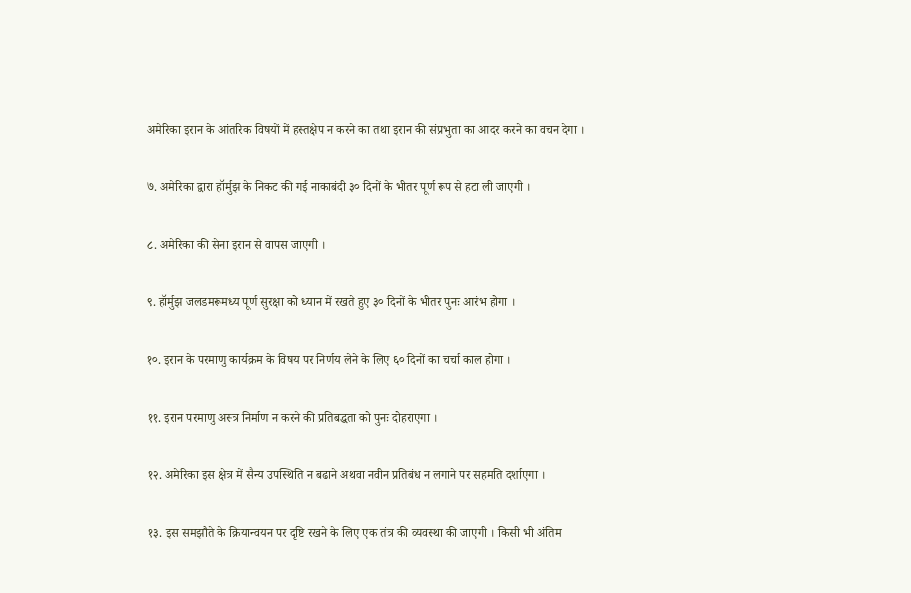अमेरिका इरान के आंतरिक विषयों में हस्तक्षेप न करने का तथा इरान की संप्रभुता का आदर करने का वचन देगा ।

७. अमेरिका द्वारा हॉर्मुझ के निकट की गई नाकाबंदी ३० दिनों के भीतर पूर्ण रूप से हटा ली जाएगी ।

८. अमेरिका की सेना इरान से वापस जाएगी ।

९. हॉर्मुझ जलडमरूमध्य पूर्ण सुरक्षा को ध्यान में रखते हुए ३० दिनों के भीतर पुनः आरंभ होगा ।

१०. इरान के परमाणु कार्यक्रम के विषय पर निर्णय लेने के लिए ६० दिनों का चर्चा काल होगा ।

११. इरान परमाणु अस्त्र निर्माण न करने की प्रतिबद्धता को पुनः दोहराएगा ।

१२. अमेरिका इस क्षेत्र में सैन्य उपस्थिति न बढाने अथवा नवीन प्रतिबंध न लगाने पर सहमति दर्शाएगा ।

१३. इस समझौते के क्रियान्वयन पर दृष्टि रखने के लिए एक तंत्र की व्यवस्था की जाएगी । किसी भी अंतिम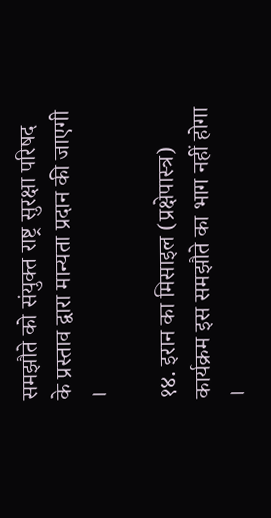समझौते को संयुक्त राष्ट्र सुरक्षा परिषद के प्रस्ताव द्वारा मान्यता प्रदान की जाएगी ।

१४. इरान का मिसाइल (प्रक्षेपास्त्र) कार्यक्रम इस समझौते का भाग नहीं होगा ।